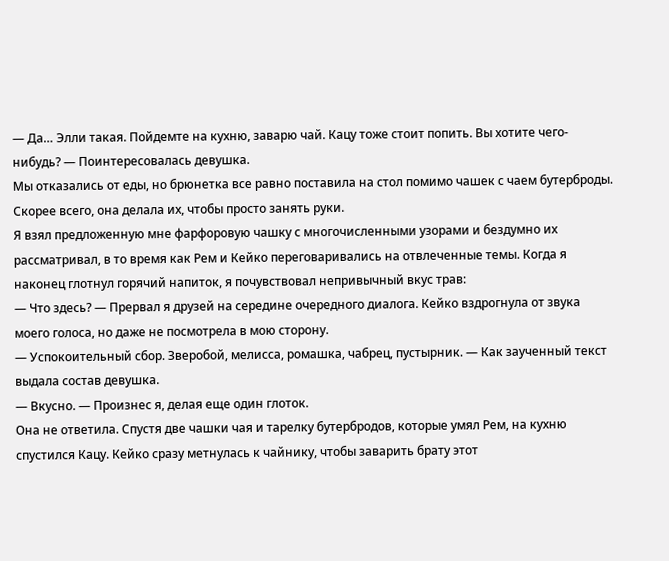— Да… Элли такая. Пойдемте на кухню, заварю чай. Кацу тоже стоит попить. Вы хотите чего-нибудь? — Поинтересовалась девушка.
Мы отказались от еды, но брюнетка все равно поставила на стол помимо чашек с чаем бутерброды. Скорее всего, она делала их, чтобы просто занять руки.
Я взял предложенную мне фарфоровую чашку с многочисленными узорами и бездумно их рассматривал, в то время как Рем и Кейко переговаривались на отвлеченные темы. Когда я наконец глотнул горячий напиток, я почувствовал непривычный вкус трав:
— Что здесь? — Прервал я друзей на середине очередного диалога. Кейко вздрогнула от звука моего голоса, но даже не посмотрела в мою сторону.
— Успокоительный сбор. Зверобой, мелисса, ромашка, чабрец, пустырник. — Как заученный текст выдала состав девушка.
— Вкусно. — Произнес я, делая еще один глоток.
Она не ответила. Спустя две чашки чая и тарелку бутербродов, которые умял Рем, на кухню спустился Кацу. Кейко сразу метнулась к чайнику, чтобы заварить брату этот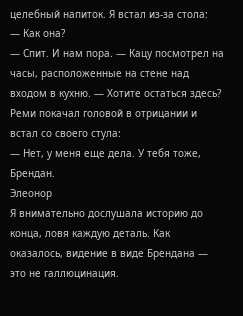целебный напиток. Я встал из-за стола:
— Как она?
— Спит. И нам пора. — Кацу посмотрел на часы, расположенные на стене над входом в кухню. — Хотите остаться здесь?
Реми покачал головой в отрицании и встал со своего стула:
— Нет, у меня еще дела. У тебя тоже, Брендан.
Элеонор
Я внимательно дослушала историю до конца, ловя каждую деталь. Как оказалось, видение в виде Брендана — это не галлюцинация.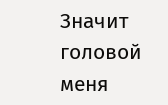Значит головой меня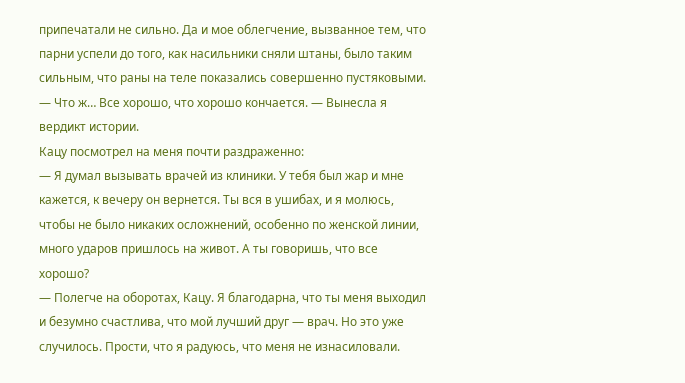припечатали не сильно. Да и мое облегчение, вызванное тем, что парни успели до того, как насильники сняли штаны, было таким сильным, что раны на теле показались совершенно пустяковыми.
— Что ж… Все хорошо, что хорошо кончается. — Вынесла я вердикт истории.
Кацу посмотрел на меня почти раздраженно:
— Я думал вызывать врачей из клиники. У тебя был жар и мне кажется, к вечеру он вернется. Ты вся в ушибах, и я молюсь, чтобы не было никаких осложнений, особенно по женской линии, много ударов пришлось на живот. А ты говоришь, что все хорошо?
— Полегче на оборотах, Кацу. Я благодарна, что ты меня выходил и безумно счастлива, что мой лучший друг — врач. Но это уже случилось. Прости, что я радуюсь, что меня не изнасиловали.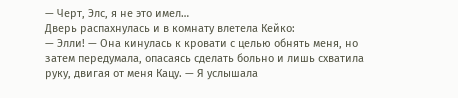— Черт, Элс, я не это имел…
Дверь распахнулась и в комнату влетела Кейко:
— Элли! — Она кинулась к кровати с целью обнять меня, но затем передумала, опасаясь сделать больно и лишь схватила руку, двигая от меня Кацу. — Я услышала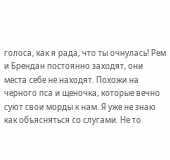голоса, как я рада, что ты очнулась! Рем и Брендан постоянно заходят, они места себе не находят. Похожи на черного пса и щеночка, которые вечно суют свои морды к нам. Я уже не знаю как объясняться со слугами. Не то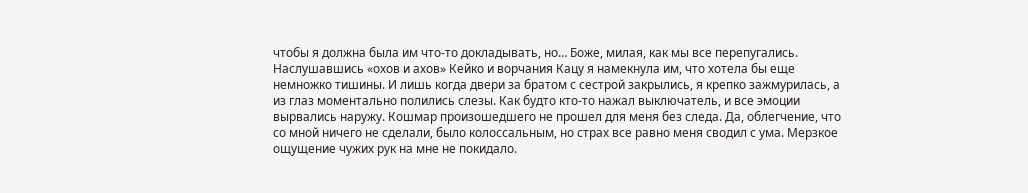чтобы я должна была им что-то докладывать, но… Боже, милая, как мы все перепугались.
Наслушавшись «охов и ахов» Кейко и ворчания Кацу я намекнула им, что хотела бы еще немножко тишины. И лишь когда двери за братом с сестрой закрылись, я крепко зажмурилась, а из глаз моментально полились слезы. Как будто кто-то нажал выключатель, и все эмоции вырвались наружу. Кошмар произошедшего не прошел для меня без следа. Да, облегчение, что со мной ничего не сделали, было колоссальным, но страх все равно меня сводил с ума. Мерзкое ощущение чужих рук на мне не покидало.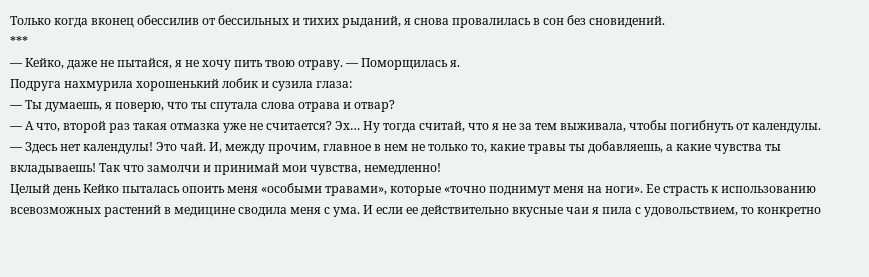Только когда вконец обессилив от бессильных и тихих рыданий, я снова провалилась в сон без сновидений.
***
— Кейко, даже не пытайся, я не хочу пить твою отраву. — Поморщилась я.
Подруга нахмурила хорошенький лобик и сузила глаза:
— Ты думаешь, я поверю, что ты спутала слова отрава и отвар?
— А что, второй раз такая отмазка уже не считается? Эх… Ну тогда считай, что я не за тем выживала, чтобы погибнуть от календулы.
— Здесь нет календулы! Это чай. И, между прочим, главное в нем не только то, какие травы ты добавляешь, а какие чувства ты вкладываешь! Так что замолчи и принимай мои чувства, немедленно!
Целый день Кейко пыталась опоить меня «особыми травами», которые «точно поднимут меня на ноги». Ее страсть к использованию всевозможных растений в медицине сводила меня с ума. И если ее действительно вкусные чаи я пила с удовольствием, то конкретно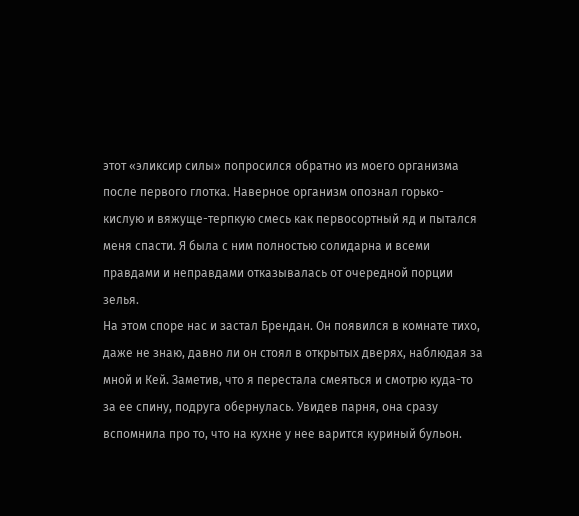этот «эликсир силы» попросился обратно из моего организма после первого глотка. Наверное организм опознал горько-кислую и вяжуще-терпкую смесь как первосортный яд и пытался меня спасти. Я была с ним полностью солидарна и всеми правдами и неправдами отказывалась от очередной порции зелья.
На этом споре нас и застал Брендан. Он появился в комнате тихо, даже не знаю, давно ли он стоял в открытых дверях, наблюдая за мной и Кей. Заметив, что я перестала смеяться и смотрю куда-то за ее спину, подруга обернулась. Увидев парня, она сразу вспомнила про то, что на кухне у нее варится куриный бульон.